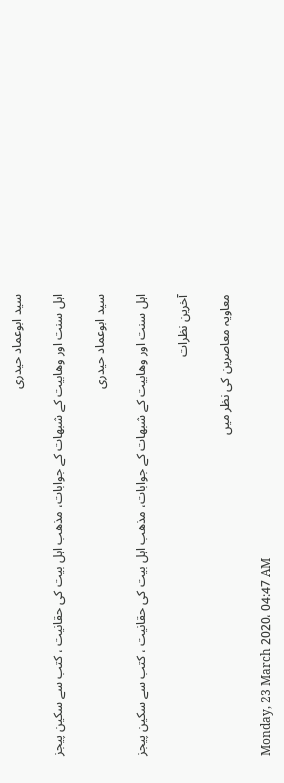سید ابوعماد حیدری

اہل سنت اور وھابیت کے شبھات کے جوابات، مذھب اہل بیت کی حقانیت ، کتب سے سکین پیجز

سید ابوعماد حیدری

اہل سنت اور وھابیت کے شبھات کے جوابات، مذھب اہل بیت کی حقانیت ، کتب سے سکین پیجز

آخرین نظرات

معاویہ معاصرین کی نظر میں

Monday, 23 March 2020، 04:47 AM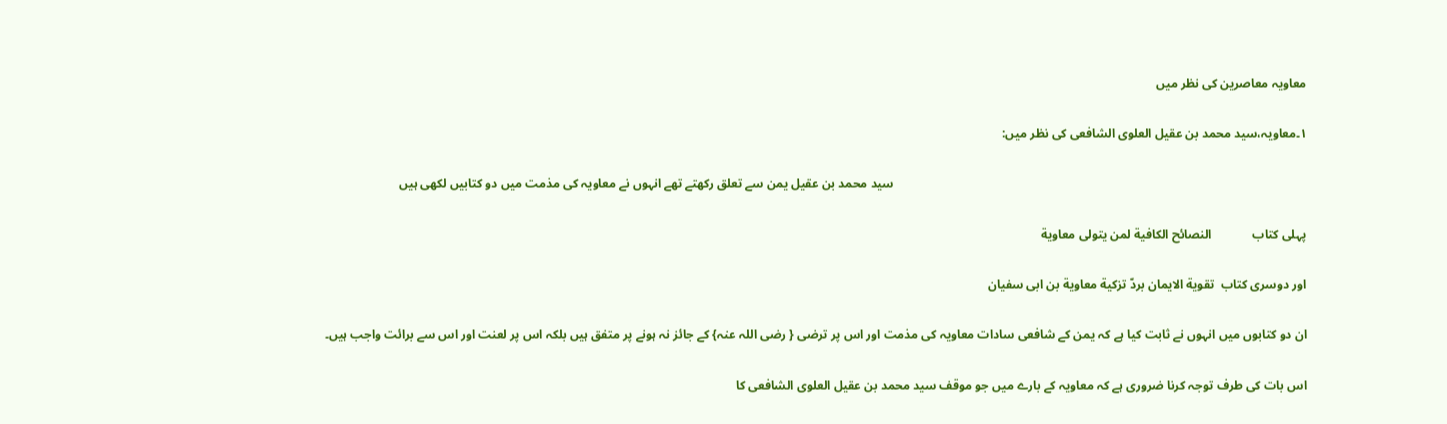معاویہ معاصرین کی نظر میں

۱۔معاویہ،سید محمد بن عقیل العلوی الشافعی کی نظر میں:

                                                                                                                                    سید محمد بن عقیل یمن سے تعلق رکھتے تھے انہوں نے معاویہ کی مذمت میں دو کتابیں لکھی ہیں

پہلی کتاب             النصائح الکافیة لمن یتولی معاویة

اور دوسری کتاب  تقویة الایمان بردّ تزکیة معاویة بن ابی سفیان

ان دو کتابوں میں انہوں نے ثابت کیا ہے کہ یمن کے شافعی سادات معاویہ کی مذمت اور اس پر ترضی { رضی اللہ عنہ} کے جائز نہ ہونے پر متفق ہیں بلکہ اس پر لعنت اور اس سے برائت واجب ہیں۔

اس بات کی طرف توجہ کرنا ضروری ہے کہ معاویہ کے بارے میں جو موقف سید محمد بن عقیل العلوی الشافعی کا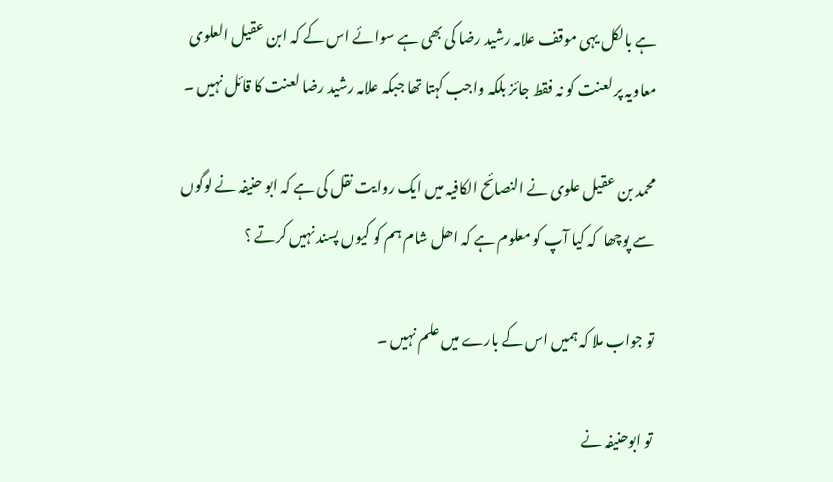ہے بالکل یہی موقف علامہ رشید رضا کی بھی ہے سوائے اس کے کہ ابن عقیل العلوی معاویہ پر لعنت کو نہ فقط جائز بلکہ واجب کہتا تھا جبکہ علامہ رشید رضا لعنت کا قائل نہیں ۔

محمد بن عقیل علوی نے النصائح الکافیہ میں ایک روایت نقل کی ہے کہ ابو حنیفہ نے لوگوں سے پوچھا  کہ کیا آپ کو معلوم ہے کہ اھل شام ہم کو کیوں پسند نہیں کرتے ؟

تو جواب ملا کہ ہمیں اس کے بارے میں علم نہیں ۔

تو ابوحنیفہ نے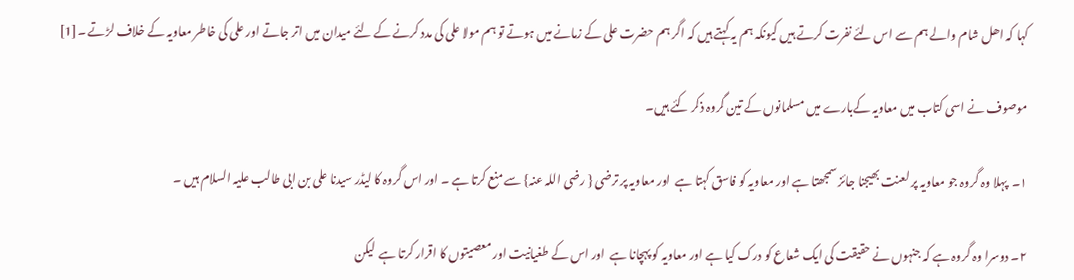کہا کہ اھل شام والے ہم سے اس لئے نفرت کرتے ہیں کیونکہ ہم یہ کہتے ہیں کہ اگر ہم حضرت علی کے زمانے میں ہوتے تو ہم مولا علی کی مدد کرنے کے لئے میدان میں اتر جاتے اور علی کی خاطر معاویہ کے خلاف لڑتے ۔[1]

موصوف نے اسی کتاب میں معاویہ کےبارے میں مسلمانوں کے تین گروہ ذکر کئے ہیں۔

۱۔  پہلا وہ گروہ جو معاویہ پر لعنت بھیجنا جائز سمجھتا ہے اور معاویہ کو فاسق کہتا ہے  اور معاویہ پر ترضی { رضی اللہ عنہ} سے منع کرتا ہے ۔ اور اس گروہ کا لیڈر سیدنا علی بن ابی طالب علیہ السلام ہیں ۔

۲۔ دوسرا وہ گروہ ہے کہ جنہوں نے حقیقت کی ایک شعاع کو درک کیا ہے اور معاویہ کو پہچانا ہے  اور اس کے طغیانیت اور معصیتوں کا اقرار کرتا ہے  لیکن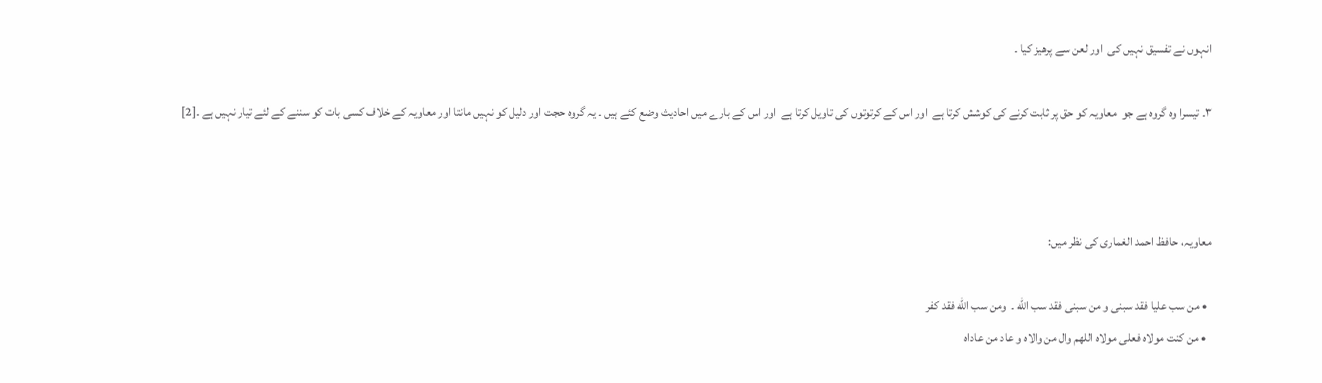انہوں نے تفسیق نہیں کی  اور لعن سے پرھیز کیا ۔

۳۔ تیسرا وہ گروہ ہے جو  معاویہ کو حق پر ثابت کرنے کی کوشش کرتا ہے  اور اس کے کرتوتوں کی تاویل کرتا ہے  اور اس کے بارے میں احادیث وضع کئے ہیں ۔ یہ گروہ حجت اور دلیل کو نہیں مانتا اور معاویہ کے خلاف کسی بات کو سننے کے لئے تیار نہیں ہے ۔[2]



معاویہ، حافظ احمد الغماری کی نظر میں:

  • من سب علیا فقد سبنی و من سبنی فقد سب الله ۔  ومن سب الله فقد کفر
  • من کنت مولاہ فعلی مولاہ اللهم وال من والاہ و عاد من عاداہ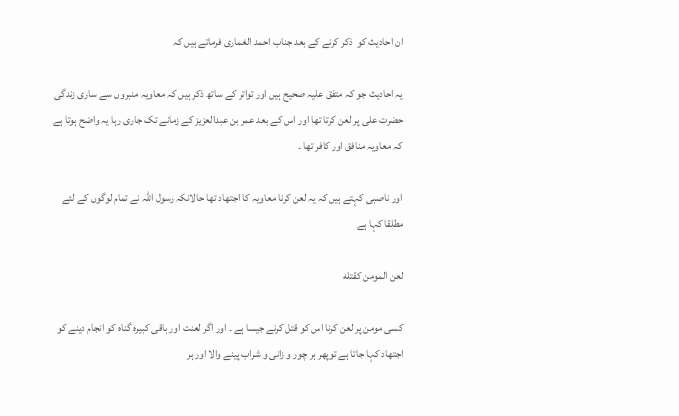ان احادیث کو  ذکر کرنے کے بعد جناب احمد الغماری فرماتے ہیں کہ

یہ احادیث جو کہ متفق علیہ صحیح ہیں اور تواتر کے ساتھ ذکر ہیں کہ معاویہ منبروں سے ساری زندگی حضرت علی پر لعن کرتا تھا اور اس کے بعد عمر بن عبدالعزیز کے زمانے تک جاری رہا یہ واضح ہوتا ہے کہ معاویہ منافق اور کافر تھا ۔

اور ناصبی کہتے ہیں کہ یہ لعن کرنا معاویہ کا اجتھاد تھا حالانکہ رسول اللہ نے تمام لوگوں کے لئے مطلقا کہا ہے

لعن المومن کقتله

کسی مومن پر لعن کرنا اس کو قتل کرنے جیسا ہے ۔ اور اگر لعنت اور باقی کبیرہ گناہ کو انجام دینے کو اجتھاد کہا جاتا ہے توپھر ہر چور و زانی و شراب پینے والا اور ہر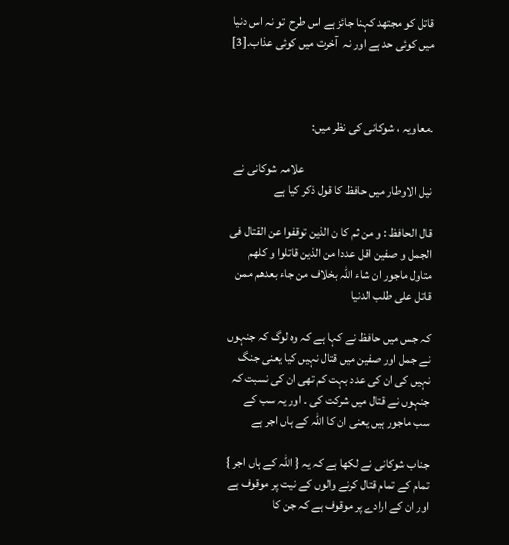قاتل کو مجتھد کہنا جائز ہے اس طرح  تو نہ اس دنیا میں کوئی حد ہے اور نہ  آخرت میں کوئی عذاب۔[3]



۔معاویہ ، شوکانی کی نظر میں:

                                                     علامہ شوکانی نے نیل الاوطار میں حافظ کا قول ذکر کیا ہے

قال الحافظ : و من ثم کا ن الذین توقفوا عن القتال فی الجمل و صفین اقل عددا من الذین قاتلوا و کلھم متاول ماجور ان شاء اللہ بخلاف من جاء بعدھم ممن قاتل علی طلب الدنیا

کہ جس میں حافظ نے کہا ہے کہ وہ لوگ کہ جنہوں نے جمل اور صفین میں قتال نہیں کیا یعنی جنگ نہیں کی ان کی عدد بہت کم تھی ان کی نسبت کہ جنہوں نے قتال میں شرکت کی ۔ اور یہ سب کے سب ماجور ہیں یعنی ان کا اللہ کے ہاں اجر ہے

جناب شوکانی نے لکھا ہے کہ یہ { اللہ کے ہاں اجر } تمام کے تمام قتال کرنے والوں کے نیت پر موقوف ہے اور ان کے ارادے پر موقوف ہے کہ جن کا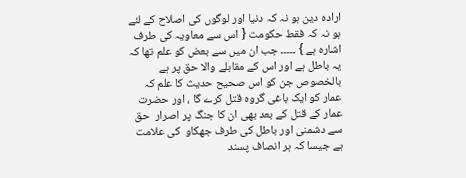ارادہ دین ہو نہ کہ دنیا اور لوگوں کی اصلاح کے لئے ہو نہ کہ فقط حکومت { اس سے معاویہ کی طرف اشارہ ہے } ۔۔۔۔۔ جب ان میں سے بعض کو علم تھا کہ یہ باطل ہے اور اس کے مقابلے والا حق پر ہے بالخصوص جن کو اس صحیح حدیث کا علم کہ عمار کو ایک باغی گروہ قتل کرے گا ، اور حضرت عمار کے قتل کے بعد بھی ان کا جنگ پر اصرار  حق سے دشمنی اور باطل کی طرف جھکاو  کی علامت ہے جیسا کہ ہر انصاف پسند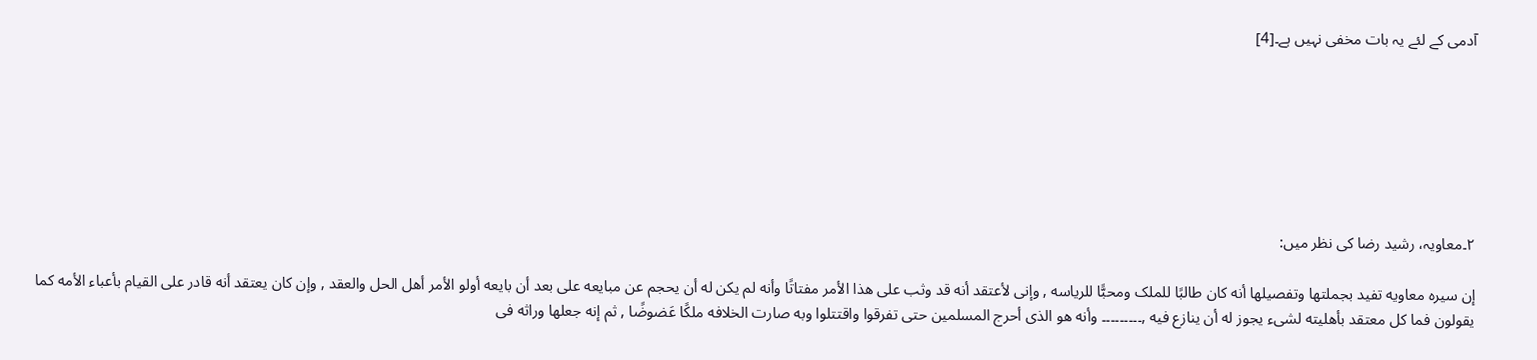آدمی کے لئے یہ بات مخفی نہیں ہے۔[4]







۲۔معاویہ، رشید رضا کی نظر میں:

إن سیره معاویه تفید بجملتها وتفصیلها أنه کان طالبًا للملک ومحبًّا للریاسه , وإنی لأعتقد أنه قد وثب على هذا الأمر مفتاتًا وأنه لم یکن له أن یحجم عن مبایعه علی بعد أن بایعه أولو الأمر أهل الحل والعقد , وإن کان یعتقد أنه قادر على القیام بأعباء الأمه کما یقولون فما کل معتقد بأهلیته لشیء یجوز له أن ینازع فیه ,۔۔۔۔۔۔۔۔۔ وأنه هو الذی أحرج المسلمین حتى تفرقوا واقتتلوا وبه صارت الخلافه ملکًا عَضوضًا , ثم إنه جعلها وراثه فی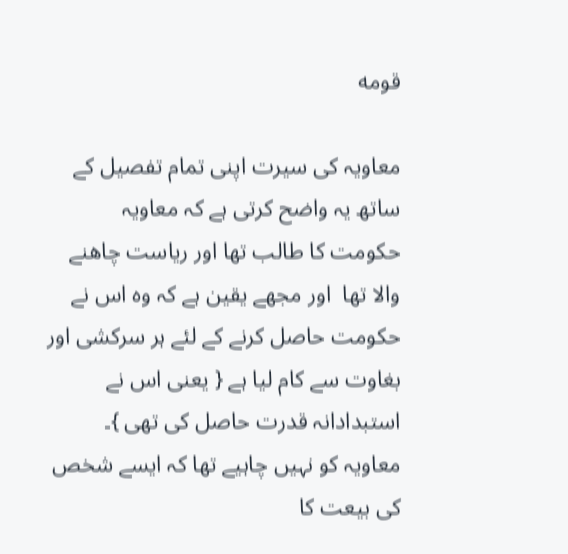قومه

معاویہ کی سیرت اپنی تمام تفصیل کے ساتھ یہ واضح کرتی ہے کہ معاویہ حکومت کا طالب تھا اور ریاست چاھنے والا تھا  اور مجھے یقین ہے کہ وہ اس نے حکومت حاصل کرنے کے لئے ہر سرکشی اور بغاوت سے کام لیا ہے { یعنی اس نے استبدادانہ قدرت حاصل کی تھی }۔ معاویہ کو نہیں چاہیے تھا کہ ایسے شخص کی بیعت کا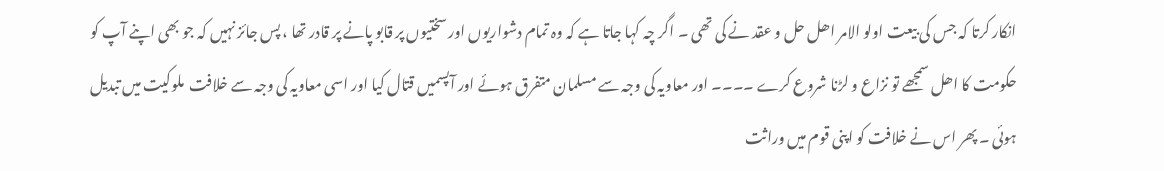انکار کرتا کہ جس کی بیعت اولو الامر اھل حل و عقد نے کی تھی ۔ اگر چہ کہا جاتا ہے کہ وہ تمام دشواریوں اور سختیوں پر قابو پانے پر قادر تھا ، پس جائز نہیں کہ جو بھی اپنے آپ کو حکومت کا اھل سمجھے تو نزاع و لڑنا شروع کرے ۔۔۔۔ اور معاویہ کی وجہ سے مسلمان متفرق ہوئے اور آپسمیں قتال کیا اور اسی معاویہ کی وجہ سے خلافت  ملوکیت میں تبدیل ہوئی ۔ پھر اس نے خلافت کو اپنی قوم میں وراثت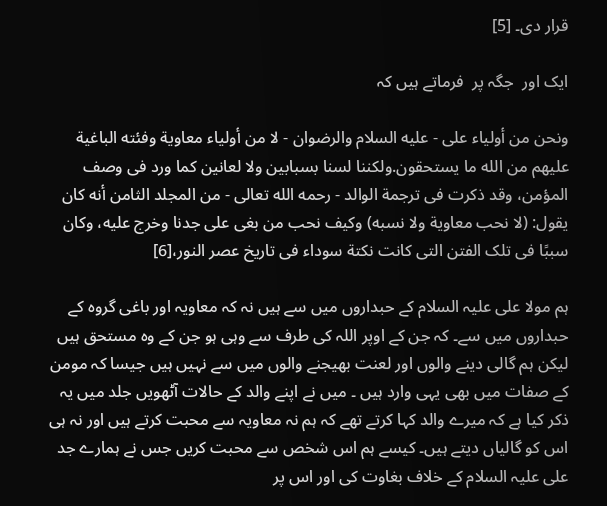قرار دی۔ [5]

ایک اور  جگہ پر  فرماتے ہیں کہ

ونحن من أولیاء علی - علیه السلام والرضوان - لا من أولیاء معاویة وفئته الباغیة علیهم من الله ما یستحقون.ولکننا لسنا بسبابین ولا لعانین کما ورد فی وصف المؤمن، وقد ذکرت فی ترجمة الوالد - رحمه الله تعالى - من المجلد الثامن أنه کان یقول: (لا نحب معاویة ولا نسبه) وکیف نحب من بغى على جدنا وخرج علیه، وکان سببًا فی تلک الفتن التی کانت نکتة سوداء فی تاریخ عصر النور،[6]

ہم مولا علی علیہ السلام کے حبداروں میں سے ہیں نہ کہ معاویہ اور باغی گروہ کے حبداروں میں سے۔ کہ جن کے اوپر اللہ کی طرف سے وہی ہو جن کے وہ مستحق ہیں لیکن ہم گالی دینے والوں اور لعنت بھیجنے والوں میں سے نہیں ہیں جیسا کہ مومن کے صفات میں بھی یہی وارد ہیں ۔ میں نے اپنے والد کے حالات آٹھویں جلد میں یہ ذکر کیا ہے کہ میرے والد کہا کرتے تھے کہ ہم نہ معاویہ سے محبت کرتے ہیں اور نہ ہی اس کو گالیاں دیتے ہیں۔ کیسے ہم اس شخص سے محبت کریں جس نے ہمارے جد علی علیہ السلام کے خلاف بغاوت کی اور اس پر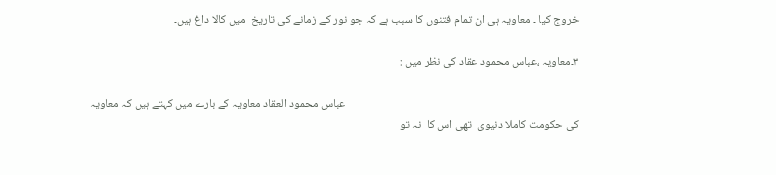خروج کیا ۔ معاویہ ہی ان تمام فتنوں کا سبب ہے کہ جو نور کے زمانے کی تاریخ  میں کالا داغ ہیں۔

۳۔معاویہ ،عباس محمود عقاد کی نظر میں :

                                                                                        عباس محمود العقاد معاویہ کے بارے میں کہتے ہیں کہ معاویہ کی حکومت کاملا دنیوی  تھی اس کا  نہ تو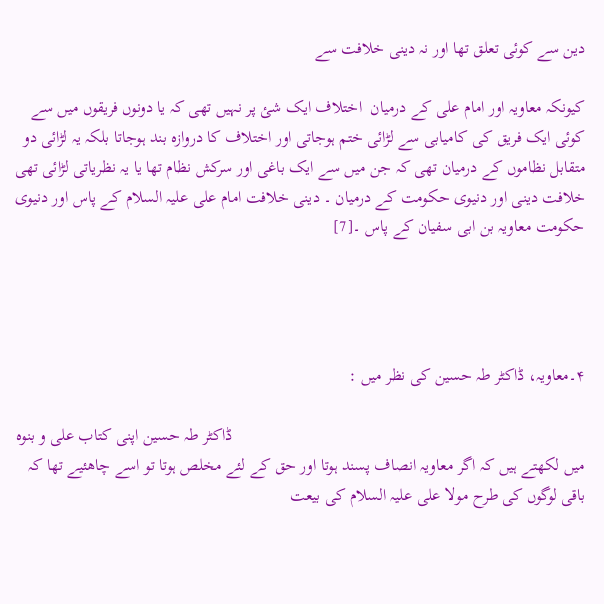دین سے کوئی تعلق تھا اور نہ دینی خلافت سے

کیونکہ معاویہ اور امام علی کے درمیان  اختلاف ایک شئ پر نہیں تھی کہ یا دونوں فریقوں میں سے کوئی ایک فریق کی کامیابی سے لڑائی ختم ہوجاتی اور اختلاف کا دروازہ بند ہوجاتا بلکہ یہ لڑائی دو متقابل نظاموں کے درمیان تھی کہ جن میں سے ایک باغی اور سرکش نظام تھا یا یہ نظریاتی لڑائی تھی خلافت دینی اور دنیوی حکومت کے درمیان ۔ دینی خلافت امام علی علیہ السلام کے پاس اور دنیوی حکومت معاویہ بن ابی سفیان کے پاس ۔[7]




۴۔معاویہ، ڈاکٹر طہ حسین کی نظر میں :

                                                                                  ڈاکٹر طہ حسین اپنی کتاب علی و بنوہ  میں لکھتے ہیں کہ اگر معاویہ انصاف پسند ہوتا اور حق کے لئے مخلص ہوتا تو اسے چاھئیے تھا کہ باقی لوگوں کی طرح مولا علی علیہ السلام کی بیعت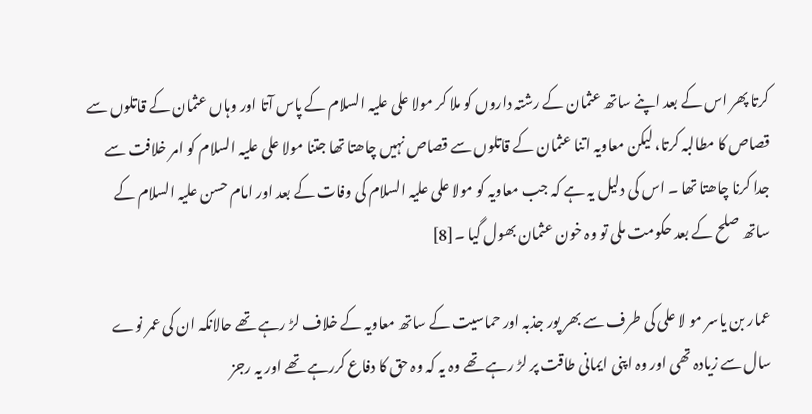کرتا پھر اس کے بعد اپنے ساتھ عثمان کے رشتہ داروں کو ملا کر مولا علی علیہ السلام کے پاس آتا اور وہاں عثمان کے قاتلوں سے قصاص کا مطالبہ کرتا، لیکن معاویہ اتنا عثمان کے قاتلوں سے قصاص نہیں چاھتا تھا جتنا مولا علی علیہ السلام کو امر خلافت سے جدا کرنا چاھتا تھا ۔ اس کی دلیل یہ ہے کہ جب معاویہ کو مولا علی علیہ السلام کی وفات کے بعد اور امام حسن علیہ السلام کے ساتھ صلح کے بعد حکومت ملی تو وہ خون عثمان بھول گیا ۔[8]

عمار بن یاسر مو لا علی کی طرف سے بھر پور جذبہ اور حماسیت کے ساتھ معاویہ کے خلاف لڑ رہے تھے حالانکہ ان کی عمر نوے سال سے زیادہ تھی اور وہ اپنی ایمانی طاقت پر لڑ رہے تھے وہ یہ کہ وہ حق کا دفاع کررہے تھے اور یہ رجز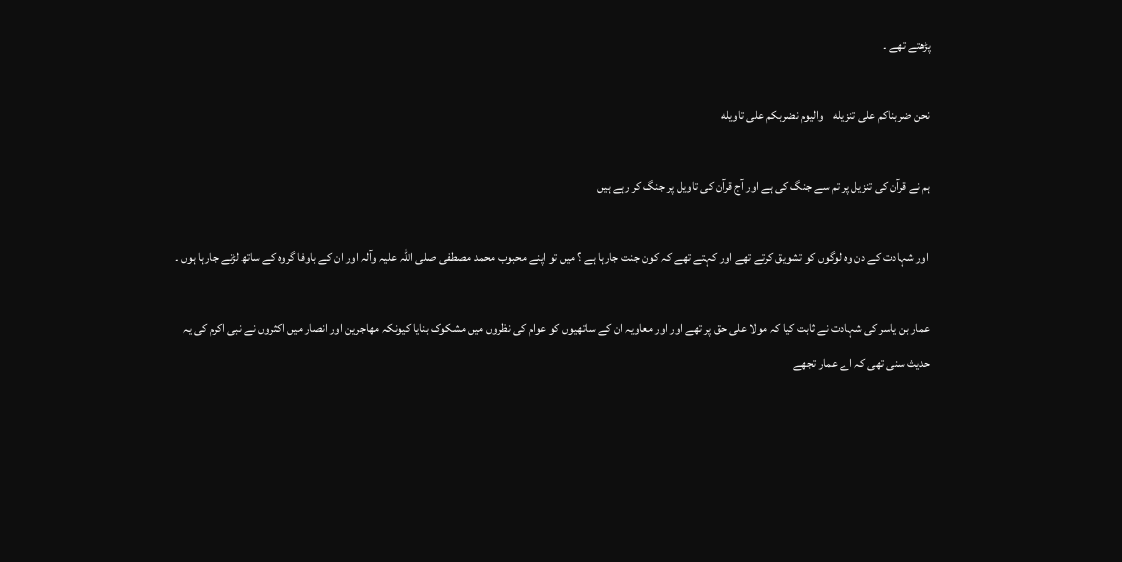پڑھتے تھے ۔

نحن ضربناکم علی تنزیله    والیوم نضربکم علی تاویله

ہم نے قرآن کی تنزیل پر تم سے جنگ کی ہے اور آج قرآن کی تاویل پر جنگ کر رہے ہیں

 اور شہادت کے دن وہ لوگوں کو تشویق کرتے تھے اور کہتے تھے کہ کون جنت جارہا ہے ؟ میں تو اپنے محبوب محمد مصطفی صلی اللہ علیہ وآلہ اور ان کے باوفا گروہ کے ساتھ لڑنے جارہا ہوں ۔

عمار بن یاسر کی شہادت نے ثابت کیا کہ مولا علی حق پر تھے اور اور معاویہ ان کے ساتھیوں کو عوام کی نظروں میں مشکوک بنایا کیونکہ مھاجرین اور انصار میں اکثروں نے نبی اکرم کی یہ حدیث سنی تھی کہ اے عمار تجھے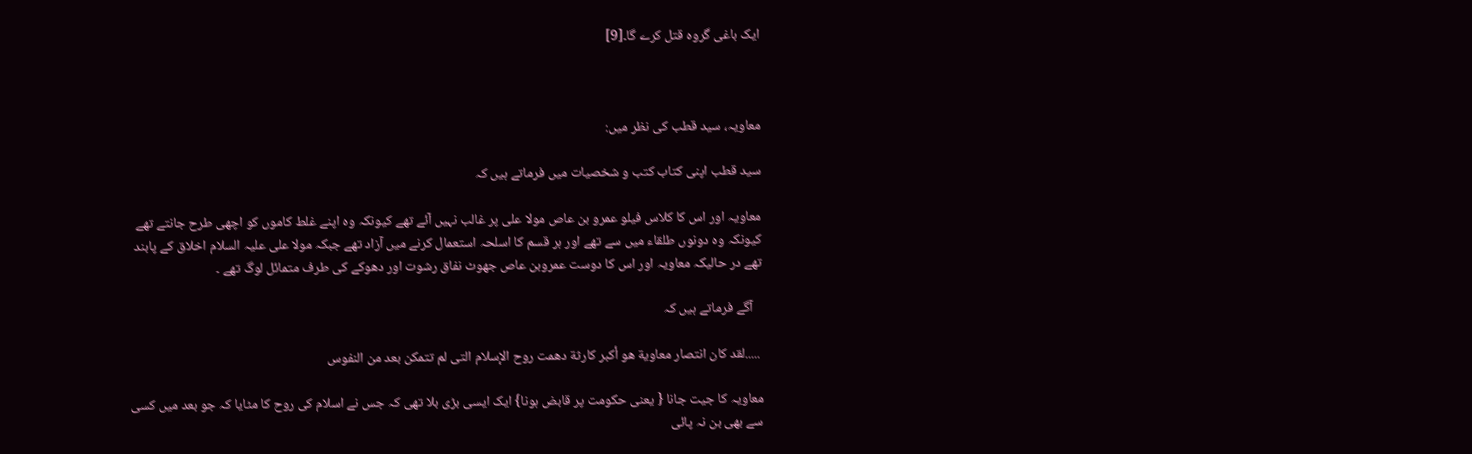ایک باغی گروہ قتل کرے گا۔[9]



معاویہ، سید قطب کی نظر میں:

سید قطب اپنی کتاب کتب و شخصیات میں فرماتے ہیں کہ

معاویہ اور اس کا کلاس فیلو عمرو بن عاص مولا علی پر غالب نہیں آئے تھے کیونکہ وہ اپنے غلط کاموں کو اچھی طرح جانتے تھے کیونکہ وہ دونوں طلقاء میں سے تھے اور ہر قسم کا اسلحہ استعمال کرنے میں آزاد تھے جبکہ مولا علی علیہ السلام اخلاق کے پابند تھے در حالیکہ معاویہ اور اس کا دوست عمروبن عاص جھوٹ نفاق رشوت اور دھوکے کی طرف متمائل لوگ تھے ۔

   آگے فرماتے ہیں کہ

 .....لقد کان انتصار معاویة هو أکبر کارثة دهمت روح الإسلام التی لم تتمکن بعد من النفوس

معاویہ کا جیت جانا { یعنی حکومت پر قابض ہونا} ایک ایسی بڑی بلا تھی کہ جس نے اسلام کی روح کا مٹایا کہ جو بعد میں کسی سے بھی بن نہ پائی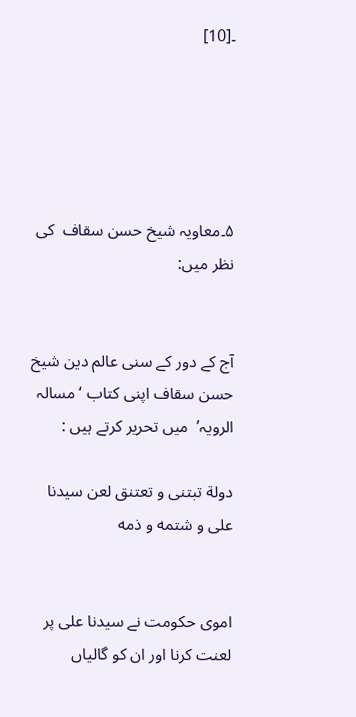۔[10]





۵۔معاویہ شیخ حسن سقاف  کی نظر میں:


آج کے دور کے سنی عالم دین شیخ حسن سقاف اپنی کتاب ‘مسالہ الرویہ’  میں تحریر کرتے ہیں :

دولة تبتنی و تعتنق لعن سیدنا علی و شتمه و ذمه


اموی حکومت نے سیدنا علی پر لعنت کرنا اور ان کو گالیاں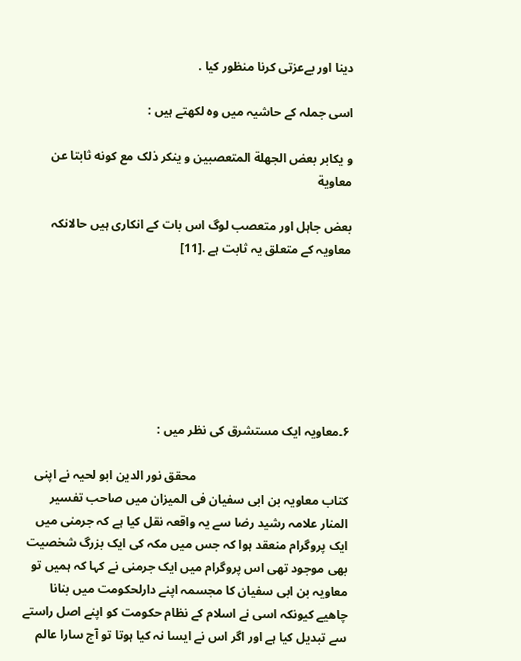دینا اور بےعزتی کرنا منظور کیا .

اسی جملہ کے حاشیہ میں وہ لکھتے ہیں :

و یکابر بعض الجهلة المتعصبین و ینکر ذلک مع کونه ثابتا عن معاویة

بعض جاہل اور متعصب لوگ اس بات کے انکاری ہیں حالانکہ معاویہ کے متعلق یہ ثابت ہے .[11]







۶۔معاویہ ایک مستشرق کی نظر میں :

                                                 محقق نور الدین ابو لحیہ نے اپنی کتاب معاویہ بن ابی سفیان فی المیزان میں صاحب تفسیر المنار علامہ رشید رضا سے یہ واقعہ نقل کیا ہے کہ جرمنی میں ایک پروگرام منعقد ہوا کہ جس میں مکہ کی ایک بزرگ شخصیت بھی موجود تھی اس پروگرام میں ایک جرمنی نے کہا کہ ہمیں تو معاویہ بن ابی سفیان کا مجسمہ اپنے دارلحکومت میں بنانا چاھیے کیونکہ اسی نے اسلام کے نظام حکومت کو اپنے اصل راستے سے تبدیل کیا ہے اور اگر اس نے ایسا نہ کیا ہوتا تو آج سارا عالم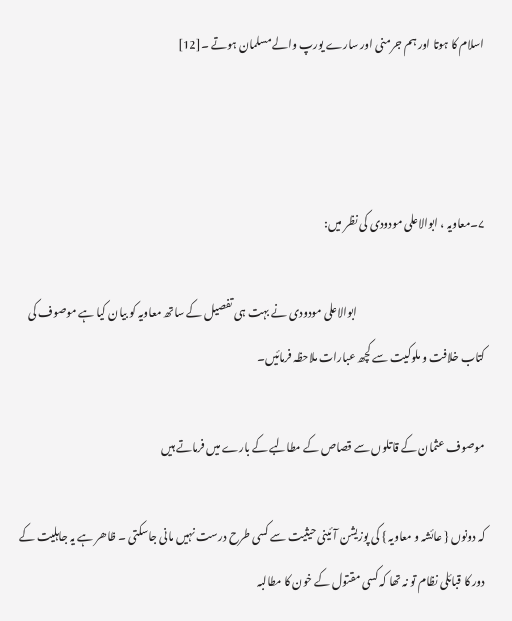اسلام کا ہوتا اور ہم جرمنی اور سارے یورپ والے مسلمان ہوتے ۔[12]



۷۔معاویہ ، ابوالاعلی مودودی کی نظر میں:

                                                           ابوالاعلی مودودی نے بہت ہی تفصیل کے ساتھ معاویہ کو بیان کیا ہے موصوف کی کتاب خلافت و ملوکیت سے کچھ عبارات ملاحظہ فرمائیں۔

موصوف عثمان کے قاتلوں سے قصاص کے مطالبے کے بارے میں فرماتے ہیں

کہ دونوں { عائشہ و معاویہ } کی پوزیشن آئینی حیثیت سے کسی طرح درست نہیں مانی جاسکتی ۔ ظاھر ہے یہ جاہلیت کے دور کا قبائلی نظام تو نہ تھا کہ کسی مقتول کے خون کا مطالبہ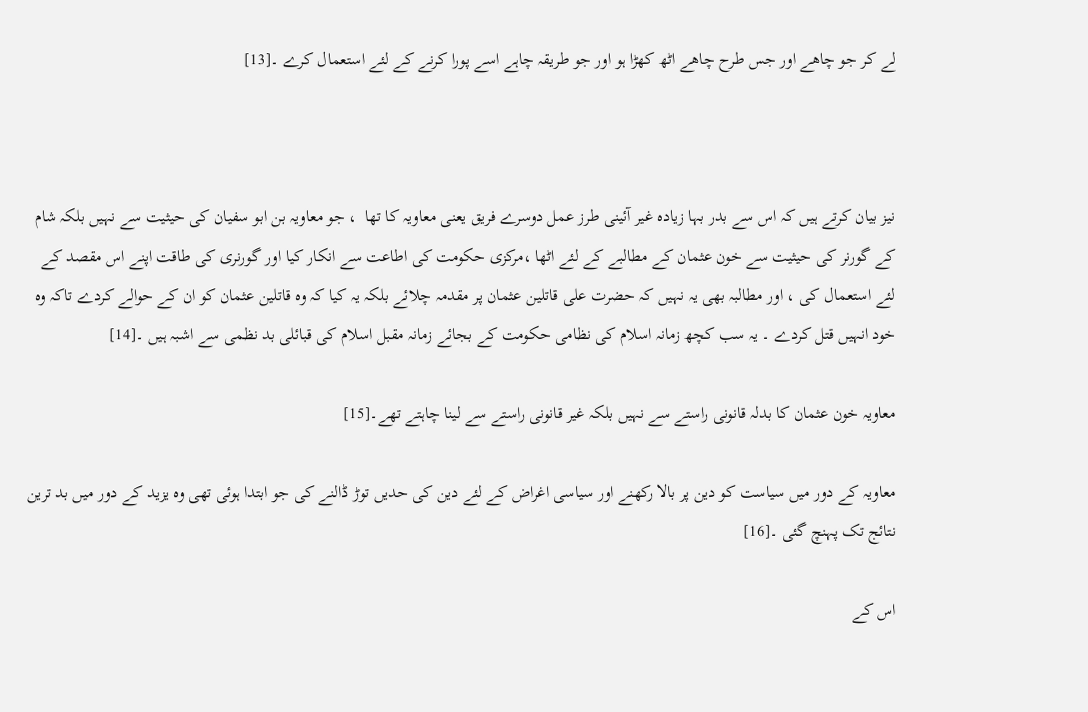لے کر جو چاھے اور جس طرح چاھے اٹھ کھڑا ہو اور جو طریقہ چاہے اسے پورا کرنے کے لئے استعمال کرے ۔[13]



نیز بیان کرتے ہیں کہ اس سے بدر بہا زیادہ غیر آئینی طرز عمل دوسرے فریق یعنی معاویہ کا تھا  ، جو معاویہ بن ابو سفیان کی حیثیت سے نہیں بلکہ شام کے گورنر کی حیثیت سے خون عثمان کے مطالبے کے لئے اٹھا ،مرکزی حکومت کی اطاعت سے انکار کیا اور گورنری کی طاقت اپنے اس مقصد کے لئے استعمال کی ، اور مطالبہ بھی یہ نہیں کہ حضرت علی قاتلین عثمان پر مقدمہ چلائے بلکہ یہ کیا کہ وہ قاتلین عثمان کو ان کے حوالے کردے تاکہ وہ خود انہیں قتل کردے ۔ یہ سب کچھ زمانہ اسلام کی نظامی حکومت کے بجائے زمانہ مقبل اسلام کی قبائلی بد نظمی سے اشبہ ہیں ۔[14]

معاویہ خون عثمان کا بدلہ قانونی راستے سے نہیں بلکہ غیر قانونی راستے سے لینا چاہتے تھے۔[15]

معاویہ کے دور میں سیاست کو دین پر بالا رکھنے اور سیاسی اغراض کے لئے دین کی حدیں توڑ ڈالنے کی جو ابتدا ہوئی تھی وہ یزید کے دور میں بد ترین نتائج تک پہنچ گئی ۔[16]

اس کے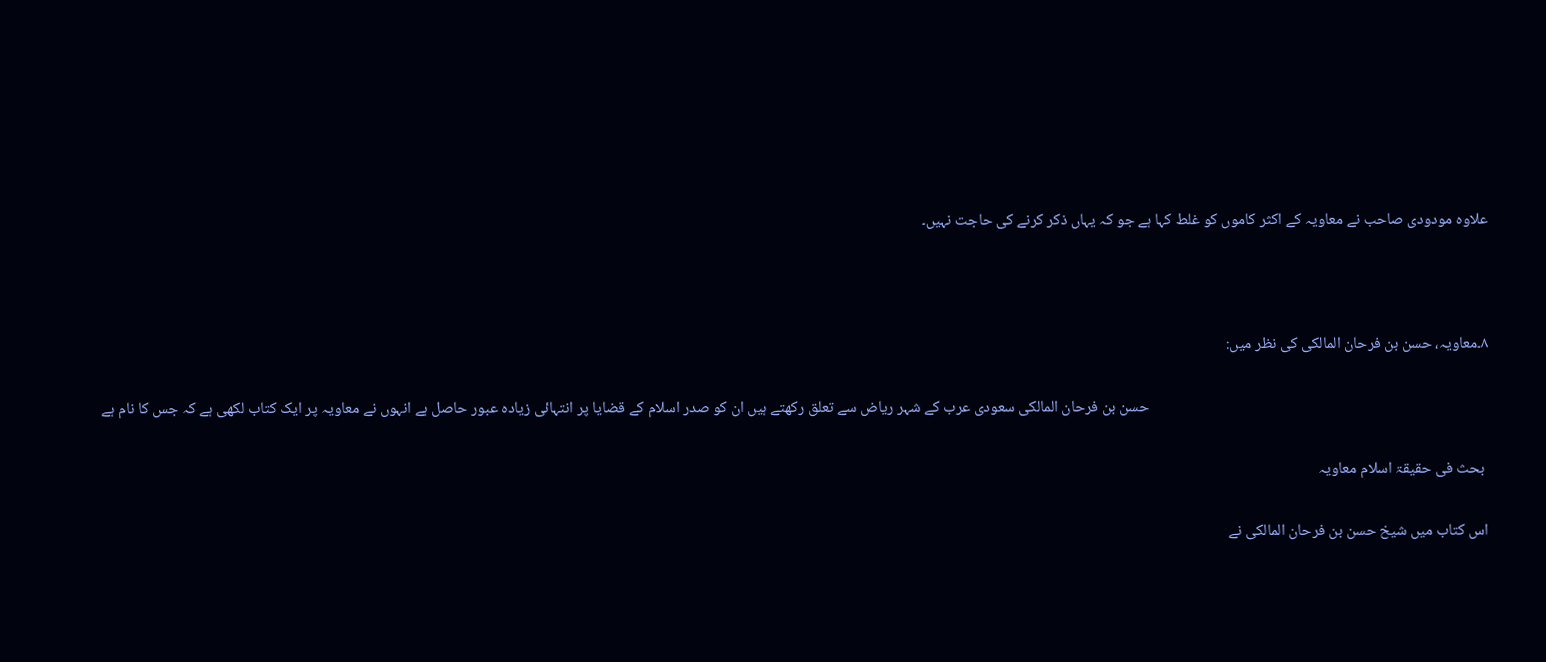علاوہ مودودی صاحب نے معاویہ کے اکثر کاموں کو غلط کہا ہے جو کہ یہاں ذکر کرنے کی حاجت نہیں۔



۸۔معاویہ، حسن بن فرحان المالکی کی نظر میں:

                                                                                                حسن بن فرحان المالکی سعودی عرب کے شہر ریاض سے تعلق رکھتے ہیں ان کو صدر اسلام کے قضایا پر انتہائی زیادہ عبور حاصل ہے انہوں نے معاویہ پر ایک کتاب لکھی ہے کہ جس کا نام ہے

 بحث فی حقیقۃ اسلام معاویہ

اس کتاب میں شیخ حسن بن فرحان المالکی نے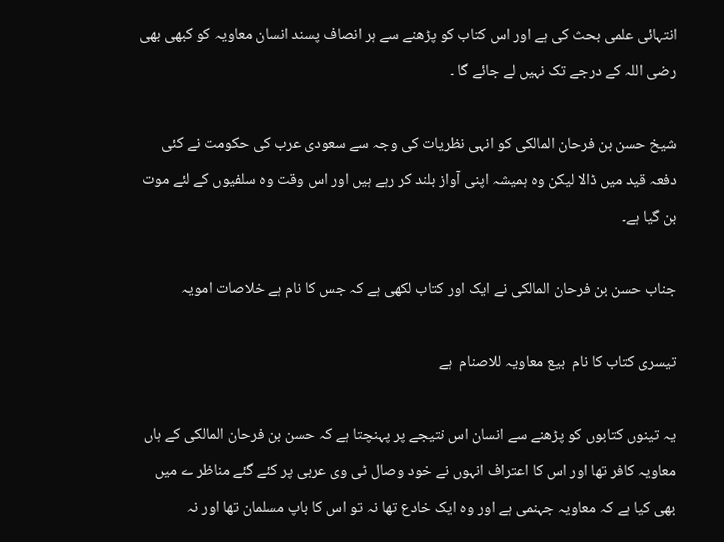انتہائی علمی بحث کی ہے اور اس کتاب کو پڑھنے سے ہر انصاف پسند انسان معاویہ کو کبھی بھی رضی اللہ کے درجے تک نہیں لے جائے گا ۔

شیخ حسن بن فرحان المالکی کو انہی نظریات کی وجہ سے سعودی عرب کی حکومت نے کئی دفعہ قید میں ڈالا لیکن وہ ہمیشہ اپنی آواز بلند کر رہے ہیں اور اس وقت وہ سلفیوں کے لئے موت بن گیا ہے۔

جناب حسن بن فرحان المالکی نے ایک اور کتاب لکھی ہے کہ جس کا نام ہے خلاصات امویہ

تیسری کتاب کا نام  بیع معاویہ للاصنام  ہے

یہ تینوں کتابوں کو پڑھنے سے انسان اس نتیجے پر پہنچتا ہے کہ حسن بن فرحان المالکی کے ہاں معاویہ کافر تھا اور اس کا اعتراف انہوں نے خود وصال ٹی وی عربی پر کئے گئے مناظر ے میں بھی کیا ہے کہ معاویہ جہنمی ہے اور وہ ایک خادع تھا نہ تو اس کا باپ مسلمان تھا اور نہ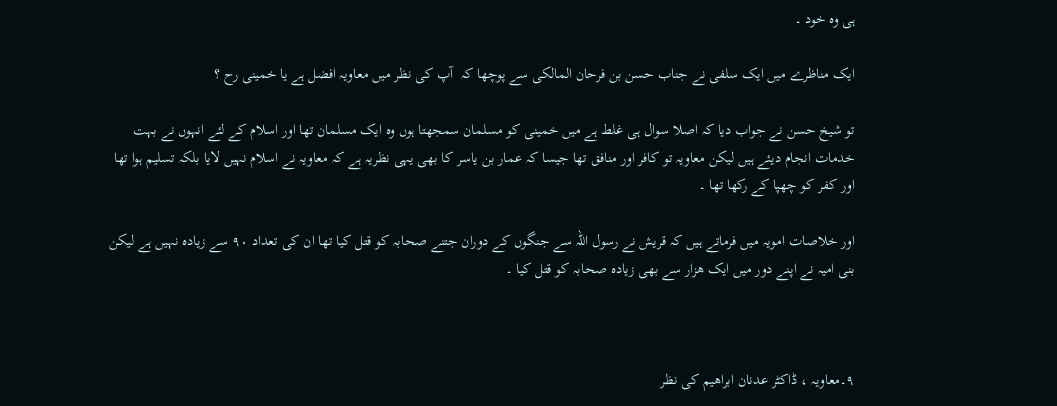ہی وہ خود ۔

ایک مناظرے میں ایک سلفی نے جناب حسن بن فرحان المالکی سے پوچھا کہ  آپ کی نظر میں معاویہ افضل ہے یا خمینی رح ؟

تو شیخ حسن نے جواب دیا کہ اصلا سوال ہی غلط ہے میں خمینی کو مسلمان سمجھتا ہوں وہ ایک مسلمان تھا اور اسلام کے لئے انہوں نے بہت خدمات انجام دیئے ہیں لیکن معاویہ تو کافر اور منافق تھا جیسا کہ عمار بن یاسر کا بھی یہی نظریہ ہے کہ معاویہ نے اسلام نہیں لایا بلکہ تسلیم ہوا تھا اور کفر کو چھپا کے رکھا تھا ۔

اور خلاصات امویہ میں فرماتے ہیں کہ قریش نے رسول اللہ سے جنگوں کے دوران جتنے صحابہ کو قتل کیا تھا ان کی تعداد ۹۰ سے زیادہ نہیں ہے لیکن بنی امیہ نے اپنے دور میں ایک ھزار سے بھی زیادہ صحابہ کو قتل کیا ۔



۹۔معاویہ ، ڈاکٹر عدنان ابراھیم کی نظر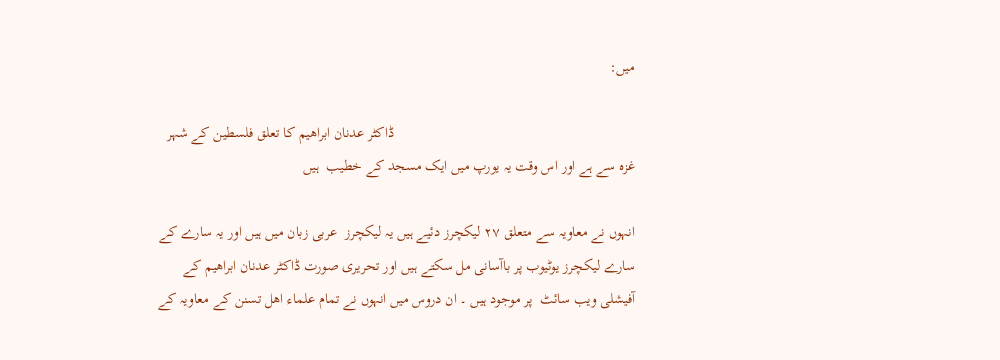میں:

                                                                ڈاکٹر عدنان ابراھیم کا تعلق فلسطین کے شہر غزہ سے ہے اور اس وقت یہ یورپ میں ایک مسجد کے خطیب  ہیں

انہوں نے معاویہ سے متعلق ۲۷ لیکچرز دئیے ہیں یہ لیکچرز  عربی زبان میں ہیں اور یہ سارے کے سارے لیکچرز یوٹیوب پر باآسانی مل سکتے ہیں اور تحریری صورت ڈاکٹر عدنان ابراھیم کے آفیشلی ویب سائٹ  پر موجود ہیں ۔ ان دروس میں انہوں نے تمام علماء اھل تسنن کے معاویہ کے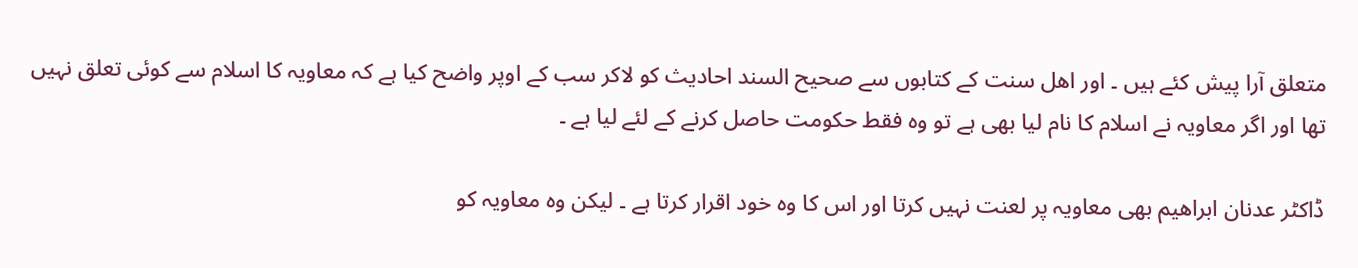متعلق آرا پیش کئے ہیں ۔ اور اھل سنت کے کتابوں سے صحیح السند احادیث کو لاکر سب کے اوپر واضح کیا ہے کہ معاویہ کا اسلام سے کوئی تعلق نہیں تھا اور اگر معاویہ نے اسلام کا نام لیا بھی ہے تو وہ فقط حکومت حاصل کرنے کے لئے لیا ہے ۔

ڈاکٹر عدنان ابراھیم بھی معاویہ پر لعنت نہیں کرتا اور اس کا وہ خود اقرار کرتا ہے ۔ لیکن وہ معاویہ کو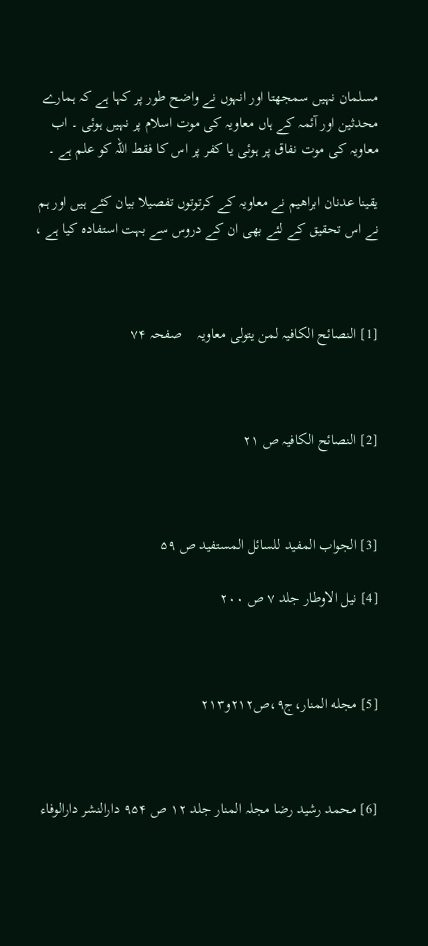مسلمان نہیں سمجھتا اور انہوں نے واضح طور پر کہا ہے کہ ہمارے محدثین اور آئمہ کے ہاں معاویہ کی موت اسلام پر نہیں ہوئی ۔ اب معاویہ کی موت نفاق پر ہوئی یا کفر پر اس کا فقط اللہ کو علم ہے ۔

یقینا عدنان ابراھیم نے معاویہ کے کرتوتوں تفصیلا بیان کئے ہیں اور ہم نے اس تحقیق کے لئے بھی ان کے دروس سے بہت استفادہ کیا ہے ،



[1] النصائح الکافیہ لمن یتولی معاویہ    صفحہ ۷۴



[2] النصائح الکافیہ ص ۲۱



[3] الجواب المفید للسائل المستفید ص ۵۹

[4] نیل الاوطار جلد ۷ ص ۲۰۰



[5] مجله المنار،ج۹،ص۲۱۲و۲۱۳



[6] محمد رشید رضا مجلہ المنار جلد ۱۲ ص ۹۵۴ دارالنشر دارالوفاء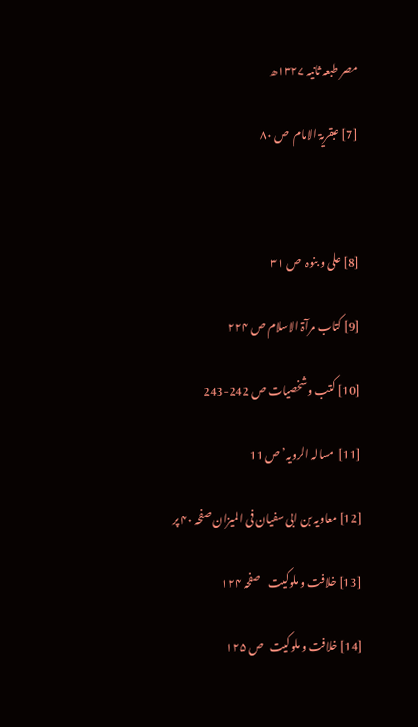مصر طبعہ ثانیہ ۱۳۲۷ھ

[7] عبقریۃ الامام  ص ۸۰



[8] علی و بنوہ  ص ۳۱

[9] کتاب مرآۃ الاسلام ص ۲۲۴

[10] کتب وشخصیات ص 242-243

[11]  مسالہ الرویہ’ ص 11

[12] معاویہ بن ابی سفیان فی المیزان صفحہ ۴۰ پر

[13] خلافت و ملوکیت    صفحہ ۱۲۴

[14] خلافت و ملوکیت   ص ۱۲۵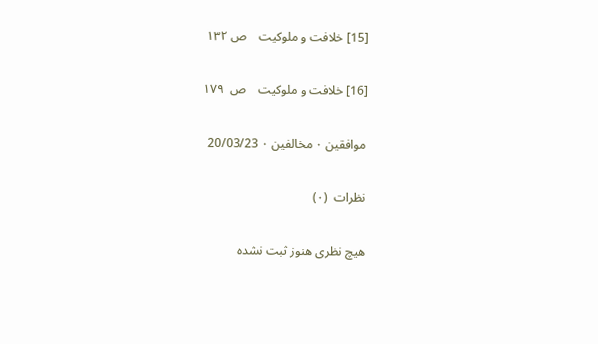[15] خلافت و ملوکیت    ص ۱۳۲

[16] خلافت و ملوکیت    ص  ۱۷۹

موافقین ۰ مخالفین ۰ 20/03/23

نظرات  (۰)

هیچ نظری هنوز ثبت نشده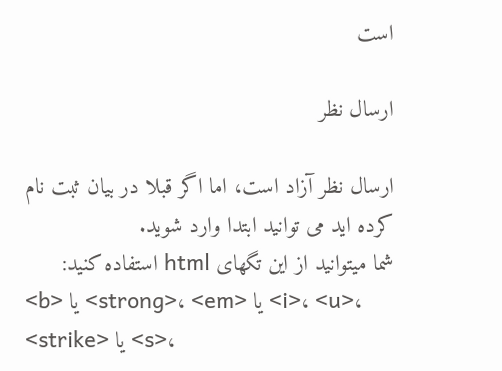است

ارسال نظر

ارسال نظر آزاد است، اما اگر قبلا در بیان ثبت نام کرده اید می توانید ابتدا وارد شوید.
شما میتوانید از این تگهای html استفاده کنید:
<b> یا <strong>، <em> یا <i>، <u>، <strike> یا <s>،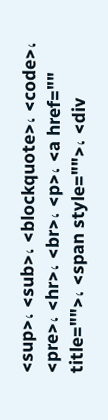<sup>، <sub>، <blockquote>، <code>، <pre>، <hr>، <br>، <p>، <a href="" title="">، <span style="">، <div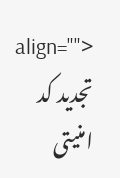align="">
تجدید کد امنیتی